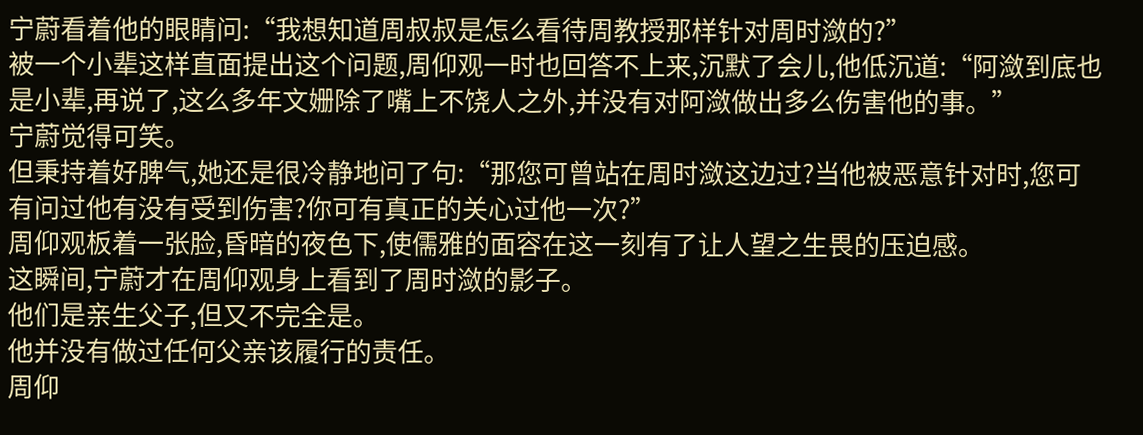宁蔚看着他的眼睛问:“我想知道周叔叔是怎么看待周教授那样针对周时潋的?”
被一个小辈这样直面提出这个问题,周仰观一时也回答不上来,沉默了会儿,他低沉道:“阿潋到底也是小辈,再说了,这么多年文姗除了嘴上不饶人之外,并没有对阿潋做出多么伤害他的事。”
宁蔚觉得可笑。
但秉持着好脾气,她还是很冷静地问了句:“那您可曾站在周时潋这边过?当他被恶意针对时,您可有问过他有没有受到伤害?你可有真正的关心过他一次?”
周仰观板着一张脸,昏暗的夜色下,使儒雅的面容在这一刻有了让人望之生畏的压迫感。
这瞬间,宁蔚才在周仰观身上看到了周时潋的影子。
他们是亲生父子,但又不完全是。
他并没有做过任何父亲该履行的责任。
周仰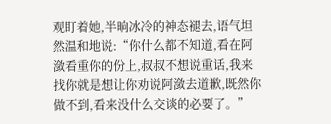观盯着她,半晌冰冷的神态褪去,语气坦然温和地说:“你什么都不知道,看在阿潋看重你的份上,叔叔不想说重话,我来找你就是想让你劝说阿潋去道歉,既然你做不到,看来没什么交谈的必要了。”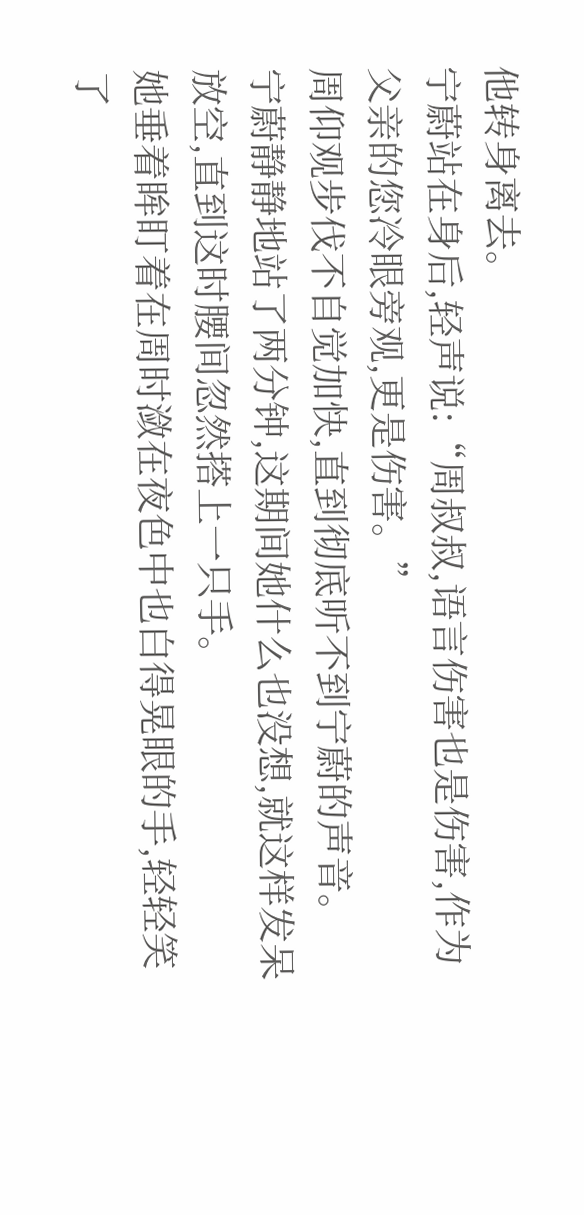他转身离去。
宁蔚站在身后,轻声说:“周叔叔,语言伤害也是伤害,作为父亲的您冷眼旁观,更是伤害。”
周仰观步伐不自觉加快,直到彻底听不到宁蔚的声音。
宁蔚静静地站了两分钟,这期间她什么也没想,就这样发呆放空,直到这时腰间忽然搭上一只手。
她垂着眸盯着在周时潋在夜色中也白得晃眼的手,轻轻笑了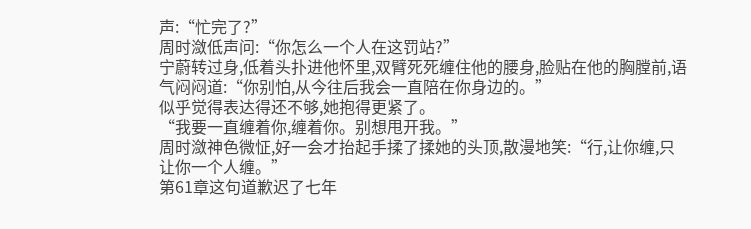声:“忙完了?”
周时潋低声问:“你怎么一个人在这罚站?”
宁蔚转过身,低着头扑进他怀里,双臂死死缠住他的腰身,脸贴在他的胸膛前,语气闷闷道:“你别怕,从今往后我会一直陪在你身边的。”
似乎觉得表达得还不够,她抱得更紧了。
“我要一直缠着你,缠着你。别想甩开我。”
周时潋神色微怔,好一会才抬起手揉了揉她的头顶,散漫地笑:“行,让你缠,只让你一个人缠。”
第61章这句道歉迟了七年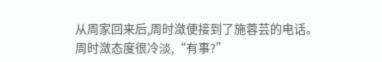从周家回来后,周时潋便接到了施蓉芸的电话。
周时潋态度很冷淡,“有事?”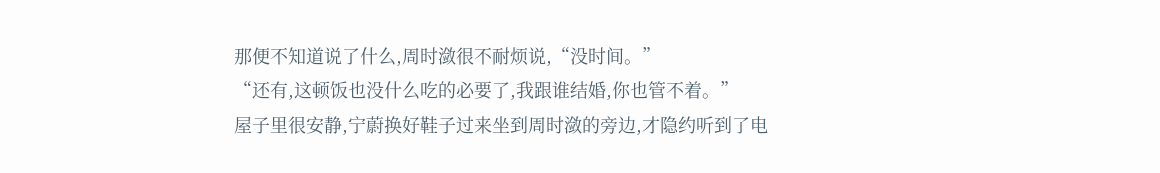那便不知道说了什么,周时潋很不耐烦说,“没时间。”
“还有,这顿饭也没什么吃的必要了,我跟谁结婚,你也管不着。”
屋子里很安静,宁蔚换好鞋子过来坐到周时潋的旁边,才隐约听到了电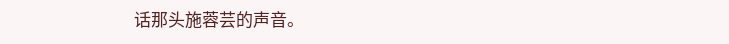话那头施蓉芸的声音。